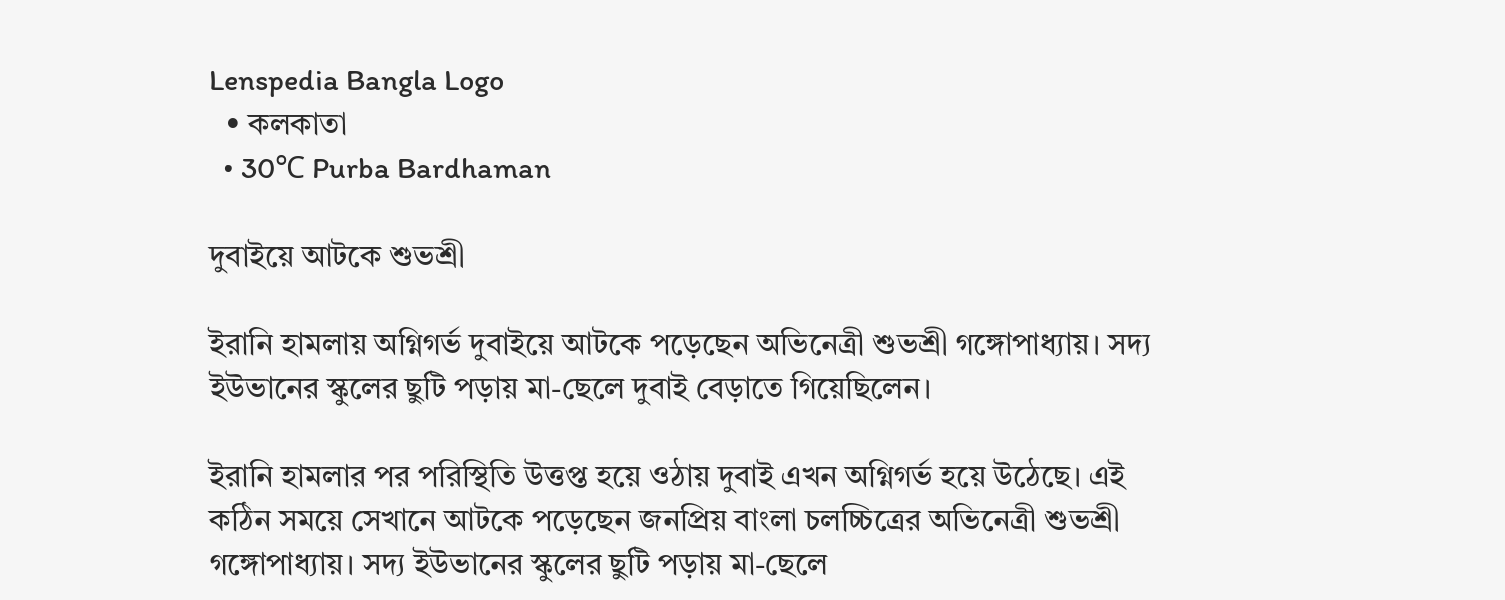Lenspedia Bangla Logo
  • কলকাতা
  • 30℃ Purba Bardhaman

দুবাইয়ে আটকে শুভশ্রী

ইরানি হামলায় অগ্নিগর্ভ দুবাইয়ে আটকে পড়েছেন অভিনেত্রী শুভশ্রী গঙ্গোপাধ্যায়। সদ্য ইউভানের স্কুলের ছুটি পড়ায় মা-ছেলে দুবাই বেড়াতে গিয়েছিলেন।

ইরানি হামলার পর পরিস্থিতি উত্তপ্ত হয়ে ওঠায় দুবাই এখন অগ্নিগর্ভ হয়ে উঠেছে। এই কঠিন সময়ে সেখানে আটকে পড়েছেন জনপ্রিয় বাংলা চলচ্চিত্রের অভিনেত্রী শুভশ্রী গঙ্গোপাধ্যায়। সদ্য ইউভানের স্কুলের ছুটি পড়ায় মা-ছেলে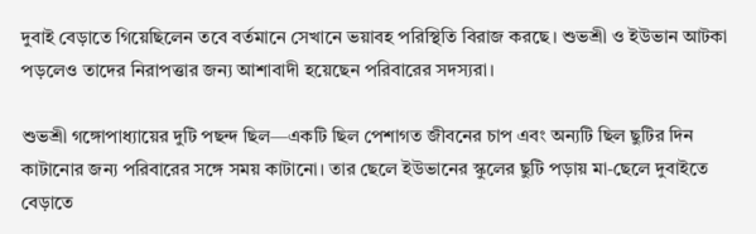দুবাই বেড়াতে গিয়েছিলেন তবে বর্তমানে সেখানে ভয়াবহ পরিস্থিতি বিরাজ করছে। শুভশ্রী ও ইউভান আটকা পড়লেও তাদের নিরাপত্তার জন্য আশাবাদী হয়েছেন পরিবারের সদস্যরা।

শুভশ্রী গঙ্গোপাধ্যায়ের দুটি পছন্দ ছিল—একটি ছিল পেশাগত জীবনের চাপ এবং অন্যটি ছিল ছুটির দিন কাটানোর জন্য পরিবারের সঙ্গে সময় কাটানো। তার ছেলে ইউভানের স্কুলের ছুটি পড়ায় মা-ছেলে দুবাইতে বেড়াতে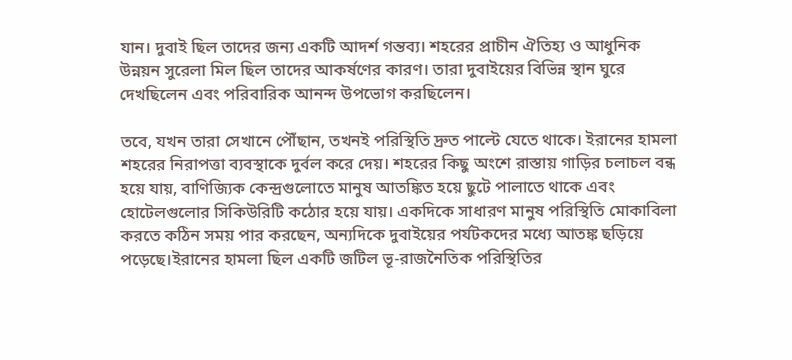যান। দুবাই ছিল তাদের জন্য একটি আদর্শ গন্তব্য। শহরের প্রাচীন ঐতিহ্য ও আধুনিক উন্নয়ন সুরেলা মিল ছিল তাদের আকর্ষণের কারণ। তারা দুবাইয়ের বিভিন্ন স্থান ঘুরে দেখছিলেন এবং পরিবারিক আনন্দ উপভোগ করছিলেন।

তবে, যখন তারা সেখানে পৌঁছান, তখনই পরিস্থিতি দ্রুত পাল্টে যেতে থাকে। ইরানের হামলা শহরের নিরাপত্তা ব্যবস্থাকে দুর্বল করে দেয়। শহরের কিছু অংশে রাস্তায় গাড়ির চলাচল বন্ধ হয়ে যায়, বাণিজ্যিক কেন্দ্রগুলোতে মানুষ আতঙ্কিত হয়ে ছুটে পালাতে থাকে এবং হোটেলগুলোর সিকিউরিটি কঠোর হয়ে যায়। একদিকে সাধারণ মানুষ পরিস্থিতি মোকাবিলা করতে কঠিন সময় পার করছেন, অন্যদিকে দুবাইয়ের পর্যটকদের মধ্যে আতঙ্ক ছড়িয়ে পড়েছে।ইরানের হামলা ছিল একটি জটিল ভূ-রাজনৈতিক পরিস্থিতির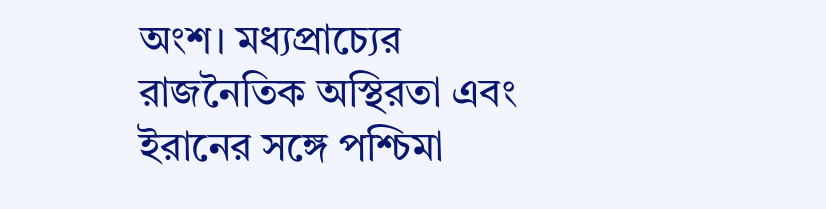অংশ। মধ্যপ্রাচ্যের রাজনৈতিক অস্থিরতা এবং ইরানের সঙ্গে পশ্চিমা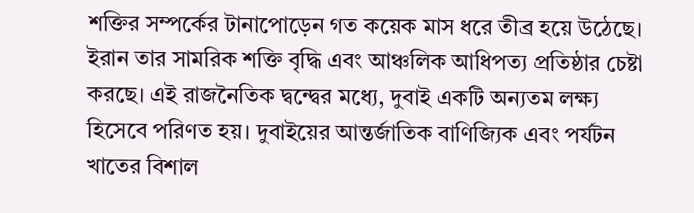শক্তির সম্পর্কের টানাপোড়েন গত কয়েক মাস ধরে তীব্র হয়ে উঠেছে। ইরান তার সামরিক শক্তি বৃদ্ধি এবং আঞ্চলিক আধিপত্য প্রতিষ্ঠার চেষ্টা করছে। এই রাজনৈতিক দ্বন্দ্বের মধ্যে, দুবাই একটি অন্যতম লক্ষ্য হিসেবে পরিণত হয়। দুবাইয়ের আন্তর্জাতিক বাণিজ্যিক এবং পর্যটন খাতের বিশাল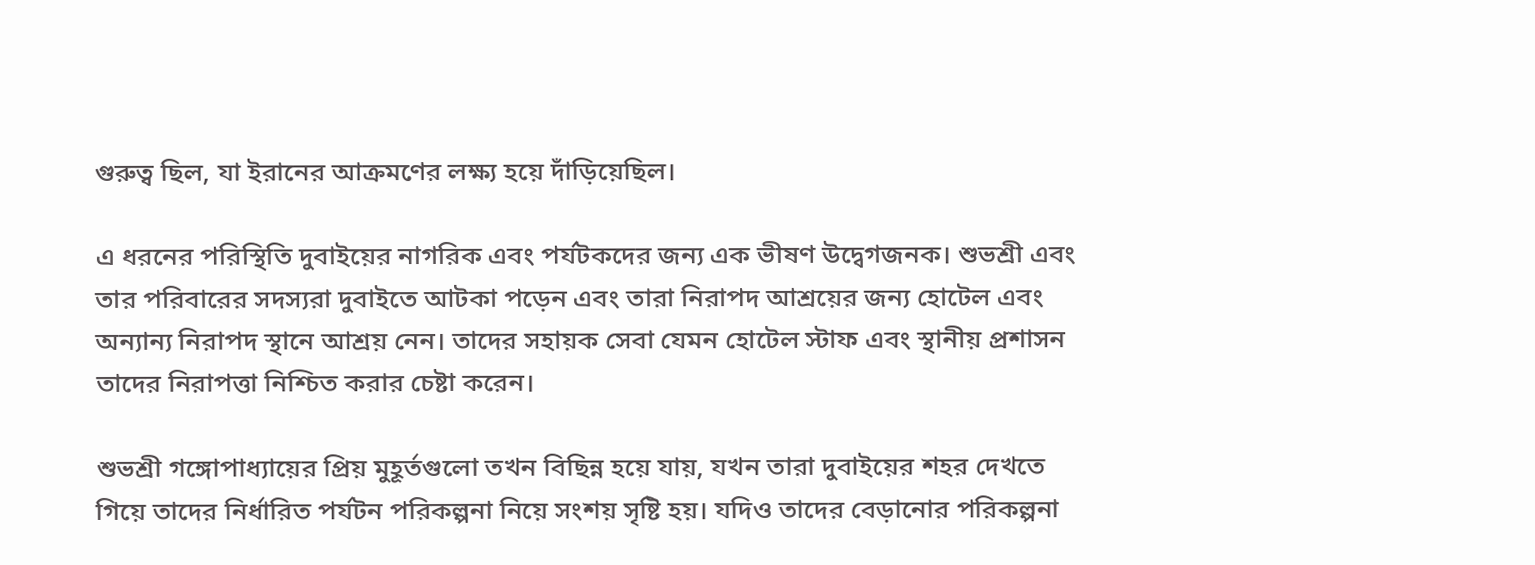গুরুত্ব ছিল, যা ইরানের আক্রমণের লক্ষ্য হয়ে দাঁড়িয়েছিল।

এ ধরনের পরিস্থিতি দুবাইয়ের নাগরিক এবং পর্যটকদের জন্য এক ভীষণ উদ্বেগজনক। শুভশ্রী এবং তার পরিবারের সদস্যরা দুবাইতে আটকা পড়েন এবং তারা নিরাপদ আশ্রয়ের জন্য হোটেল এবং অন্যান্য নিরাপদ স্থানে আশ্রয় নেন। তাদের সহায়ক সেবা যেমন হোটেল স্টাফ এবং স্থানীয় প্রশাসন তাদের নিরাপত্তা নিশ্চিত করার চেষ্টা করেন।

শুভশ্রী গঙ্গোপাধ্যায়ের প্রিয় মুহূর্তগুলো তখন বিছিন্ন হয়ে যায়, যখন তারা দুবাইয়ের শহর দেখতে গিয়ে তাদের নির্ধারিত পর্যটন পরিকল্পনা নিয়ে সংশয় সৃষ্টি হয়। যদিও তাদের বেড়ানোর পরিকল্পনা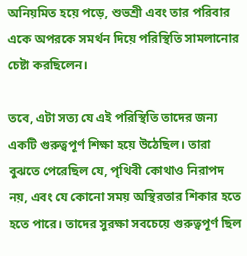অনিয়মিত হয়ে পড়ে, শুভশ্রী এবং তার পরিবার একে অপরকে সমর্থন দিয়ে পরিস্থিতি সামলানোর চেষ্টা করছিলেন।

তবে, এটা সত্য যে এই পরিস্থিতি তাদের জন্য একটি গুরুত্বপূর্ণ শিক্ষা হয়ে উঠেছিল। তারা বুঝতে পেরেছিল যে, পৃথিবী কোথাও নিরাপদ নয়, এবং যে কোনো সময় অস্থিরতার শিকার হতে হতে পারে। তাদের সুরক্ষা সবচেয়ে গুরুত্বপূর্ণ ছিল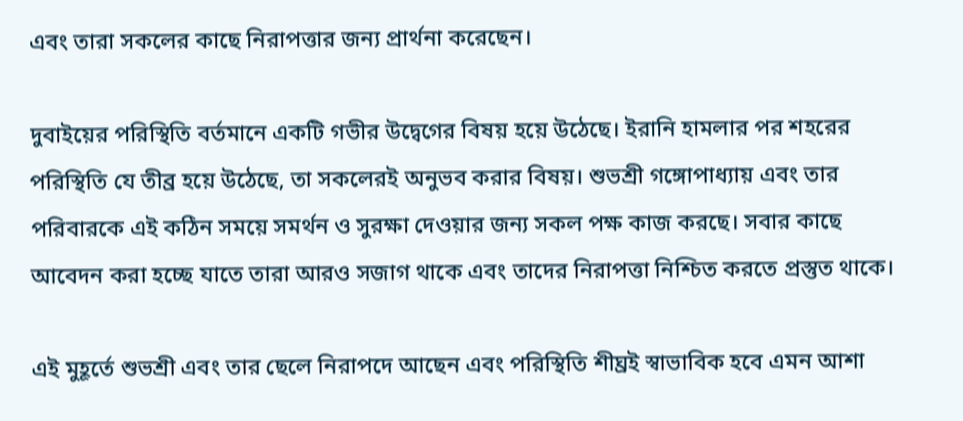এবং তারা সকলের কাছে নিরাপত্তার জন্য প্রার্থনা করেছেন।

দুবাইয়ের পরিস্থিতি বর্তমানে একটি গভীর উদ্বেগের বিষয় হয়ে উঠেছে। ইরানি হামলার পর শহরের পরিস্থিতি যে তীব্র হয়ে উঠেছে, তা সকলেরই অনুভব করার বিষয়। শুভশ্রী গঙ্গোপাধ্যায় এবং তার পরিবারকে এই কঠিন সময়ে সমর্থন ও সুরক্ষা দেওয়ার জন্য সকল পক্ষ কাজ করছে। সবার কাছে আবেদন করা হচ্ছে যাতে তারা আরও সজাগ থাকে এবং তাদের নিরাপত্তা নিশ্চিত করতে প্রস্তুত থাকে।

এই মুহূর্তে শুভশ্রী এবং তার ছেলে নিরাপদে আছেন এবং পরিস্থিতি শীঘ্রই স্বাভাবিক হবে এমন আশা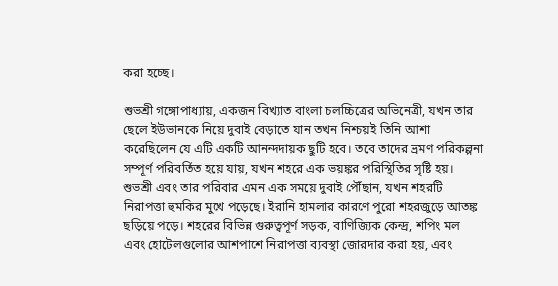করা হচ্ছে।

শুভশ্রী গঙ্গোপাধ্যায়, একজন বিখ্যাত বাংলা চলচ্চিত্রের অভিনেত্রী, যখন তার ছেলে ইউভানকে নিয়ে দুবাই বেড়াতে যান তখন নিশ্চয়ই তিনি আশা করেছিলেন যে এটি একটি আনন্দদায়ক ছুটি হবে। তবে তাদের ভ্রমণ পরিকল্পনা সম্পূর্ণ পরিবর্তিত হয়ে যায়, যখন শহরে এক ভয়ঙ্কর পরিস্থিতির সৃষ্টি হয়। শুভশ্রী এবং তার পরিবার এমন এক সময়ে দুবাই পৌঁছান, যখন শহরটি নিরাপত্তা হুমকির মুখে পড়েছে। ইরানি হামলার কারণে পুরো শহরজুড়ে আতঙ্ক ছড়িয়ে পড়ে। শহরের বিভিন্ন গুরুত্বপূর্ণ সড়ক, বাণিজ্যিক কেন্দ্র, শপিং মল এবং হোটেলগুলোর আশপাশে নিরাপত্তা ব্যবস্থা জোরদার করা হয়, এবং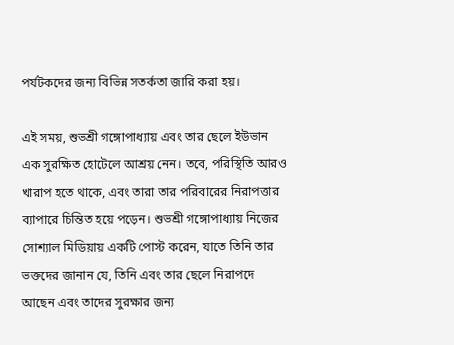পর্যটকদের জন্য বিভিন্ন সতর্কতা জারি করা হয়।

এই সময়, শুভশ্রী গঙ্গোপাধ্যায় এবং তার ছেলে ইউভান এক সুরক্ষিত হোটেলে আশ্রয় নেন। তবে, পরিস্থিতি আরও খারাপ হতে থাকে, এবং তারা তার পরিবারের নিরাপত্তার ব্যাপারে চিন্তিত হয়ে পড়েন। শুভশ্রী গঙ্গোপাধ্যায় নিজের সোশ্যাল মিডিয়ায় একটি পোস্ট করেন, যাতে তিনি তার ভক্তদের জানান যে, তিনি এবং তার ছেলে নিরাপদে আছেন এবং তাদের সুরক্ষার জন্য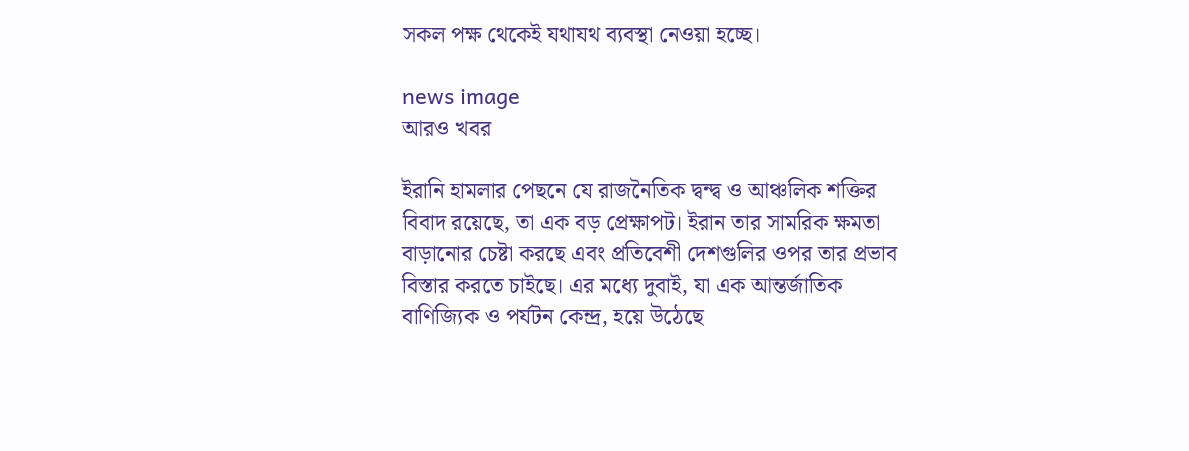সকল পক্ষ থেকেই যথাযথ ব্যবস্থা নেওয়া হচ্ছে।

news image
আরও খবর

ইরানি হামলার পেছনে যে রাজনৈতিক দ্বন্দ্ব ও আঞ্চলিক শক্তির বিবাদ রয়েছে, তা এক বড় প্রেক্ষাপট। ইরান তার সামরিক ক্ষমতা বাড়ানোর চেষ্টা করছে এবং প্রতিবেশী দেশগুলির ওপর তার প্রভাব বিস্তার করতে চাইছে। এর মধ্যে দুবাই, যা এক আন্তর্জাতিক বাণিজ্যিক ও পর্যটন কেন্দ্র, হয়ে উঠেছে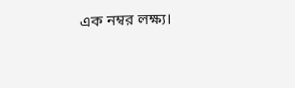এক নম্বর লক্ষ্য।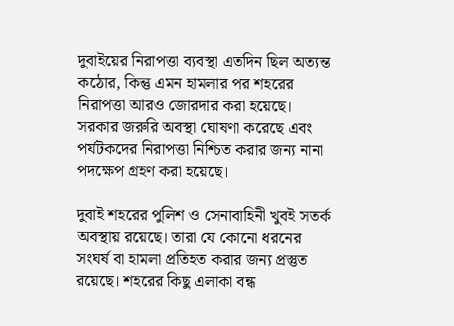দুবাইয়ের নিরাপত্তা ব্যবস্থা এতদিন ছিল অত্যন্ত কঠোর, কিন্তু এমন হামলার পর শহরের নিরাপত্তা আরও জোরদার করা হয়েছে। সরকার জরুরি অবস্থা ঘোষণা করেছে এবং পর্যটকদের নিরাপত্তা নিশ্চিত করার জন্য নানা পদক্ষেপ গ্রহণ করা হয়েছে।

দুবাই শহরের পুলিশ ও সেনাবাহিনী খুবই সতর্ক অবস্থায় রয়েছে। তারা যে কোনো ধরনের সংঘর্ষ বা হামলা প্রতিহত করার জন্য প্রস্তুত রয়েছে। শহরের কিছু এলাকা বন্ধ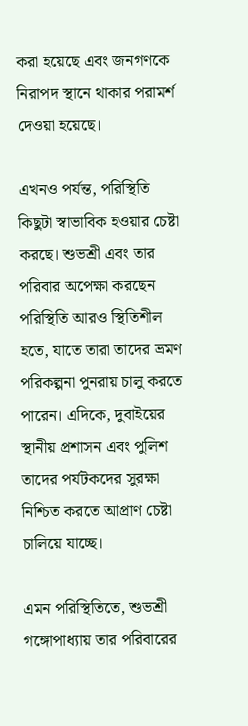করা হয়েছে এবং জনগণকে নিরাপদ স্থানে থাকার পরামর্শ দেওয়া হয়েছে।

এখনও পর্যন্ত, পরিস্থিতি কিছুটা স্বাভাবিক হওয়ার চেষ্টা করছে। শুভশ্রী এবং তার পরিবার অপেক্ষা করছেন পরিস্থিতি আরও স্থিতিশীল হতে, যাতে তারা তাদের ভ্রমণ পরিকল্পনা পুনরায় চালু করতে পারেন। এদিকে, দুবাইয়ের স্থানীয় প্রশাসন এবং পুলিশ তাদের পর্যটকদের সুরক্ষা নিশ্চিত করতে আপ্রাণ চেষ্টা চালিয়ে যাচ্ছে।

এমন পরিস্থিতিতে, শুভশ্রী গঙ্গোপাধ্যায় তার পরিবারের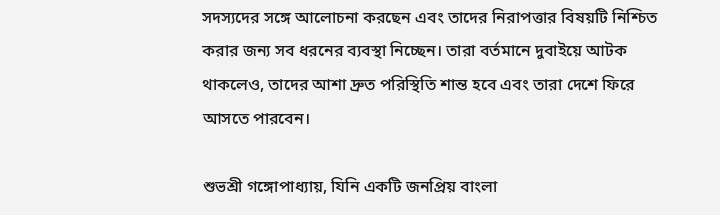সদস্যদের সঙ্গে আলোচনা করছেন এবং তাদের নিরাপত্তার বিষয়টি নিশ্চিত করার জন্য সব ধরনের ব্যবস্থা নিচ্ছেন। তারা বর্তমানে দুবাইয়ে আটক থাকলেও, তাদের আশা দ্রুত পরিস্থিতি শান্ত হবে এবং তারা দেশে ফিরে আসতে পারবেন।

শুভশ্রী গঙ্গোপাধ্যায়, যিনি একটি জনপ্রিয় বাংলা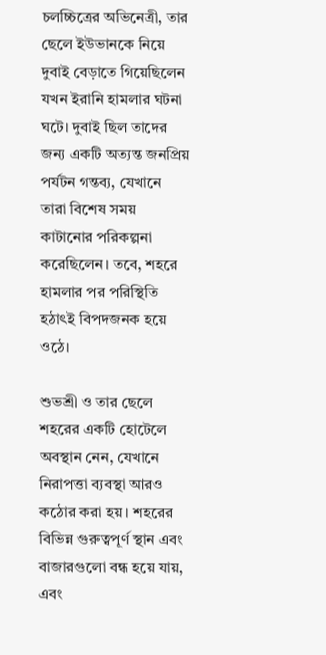চলচ্চিত্রের অভিনেত্রী, তার ছেলে ইউভানকে নিয়ে দুবাই বেড়াতে গিয়েছিলেন যখন ইরানি হামলার ঘটনা ঘটে। দুবাই ছিল তাদের জন্য একটি অত্যন্ত জনপ্রিয় পর্যটন গন্তব্য, যেখানে তারা বিশেষ সময় কাটানোর পরিকল্পনা করেছিলেন। তবে, শহরে হামলার পর পরিস্থিতি হঠাৎই বিপদজনক হয়ে ওঠে।

শুভশ্রী ও তার ছেলে শহরের একটি হোটেলে অবস্থান নেন, যেখানে নিরাপত্তা ব্যবস্থা আরও কঠোর করা হয়। শহরের বিভিন্ন গুরুত্বপূর্ণ স্থান এবং বাজারগুলো বন্ধ হয়ে যায়, এবং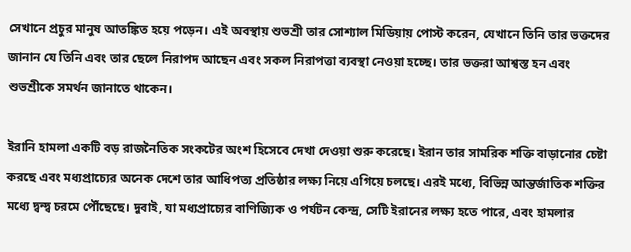সেখানে প্রচুর মানুষ আতঙ্কিত হয়ে পড়েন। এই অবস্থায় শুভশ্রী তার সোশ্যাল মিডিয়ায় পোস্ট করেন, যেখানে তিনি তার ভক্তদের জানান যে তিনি এবং তার ছেলে নিরাপদ আছেন এবং সকল নিরাপত্তা ব্যবস্থা নেওয়া হচ্ছে। তার ভক্তরা আশ্বস্ত হন এবং শুভশ্রীকে সমর্থন জানাতে থাকেন।

ইরানি হামলা একটি বড় রাজনৈতিক সংকটের অংশ হিসেবে দেখা দেওয়া শুরু করেছে। ইরান তার সামরিক শক্তি বাড়ানোর চেষ্টা করছে এবং মধ্যপ্রাচ্যের অনেক দেশে তার আধিপত্য প্রতিষ্ঠার লক্ষ্য নিয়ে এগিয়ে চলছে। এরই মধ্যে, বিভিন্ন আন্তর্জাতিক শক্তির মধ্যে দ্বন্দ্ব চরমে পৌঁছেছে। দুবাই, যা মধ্যপ্রাচ্যের বাণিজ্যিক ও পর্যটন কেন্দ্র, সেটি ইরানের লক্ষ্য হতে পারে, এবং হামলার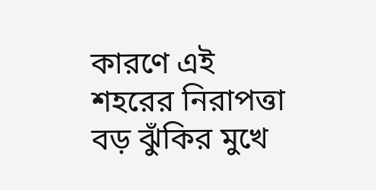কারণে এই শহরের নিরাপত্তা বড় ঝুঁকির মুখে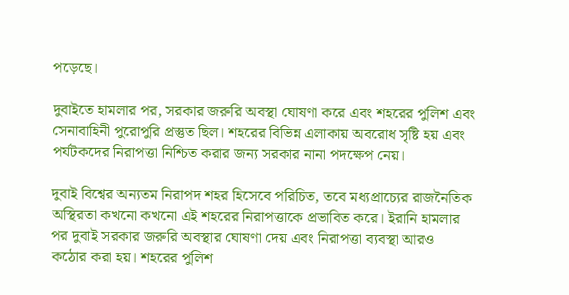পড়েছে।

দুবাইতে হামলার পর, সরকার জরুরি অবস্থা ঘোষণা করে এবং শহরের পুলিশ এবং সেনাবাহিনী পুরোপুরি প্রস্তুত ছিল। শহরের বিভিন্ন এলাকায় অবরোধ সৃষ্টি হয় এবং পর্যটকদের নিরাপত্তা নিশ্চিত করার জন্য সরকার নানা পদক্ষেপ নেয়।

দুবাই বিশ্বের অন্যতম নিরাপদ শহর হিসেবে পরিচিত, তবে মধ্যপ্রাচ্যের রাজনৈতিক অস্থিরতা কখনো কখনো এই শহরের নিরাপত্তাকে প্রভাবিত করে। ইরানি হামলার পর দুবাই সরকার জরুরি অবস্থার ঘোষণা দেয় এবং নিরাপত্তা ব্যবস্থা আরও কঠোর করা হয়। শহরের পুলিশ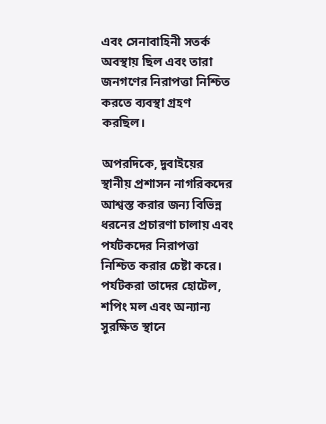এবং সেনাবাহিনী সতর্ক অবস্থায় ছিল এবং তারা জনগণের নিরাপত্তা নিশ্চিত করতে ব্যবস্থা গ্রহণ করছিল।

অপরদিকে, দুবাইয়ের স্থানীয় প্রশাসন নাগরিকদের আশ্বস্ত করার জন্য বিভিন্ন ধরনের প্রচারণা চালায় এবং পর্যটকদের নিরাপত্তা নিশ্চিত করার চেষ্টা করে। পর্যটকরা তাদের হোটেল, শপিং মল এবং অন্যান্য সুরক্ষিত স্থানে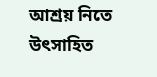আশ্রয় নিতে উৎসাহিত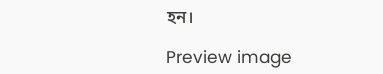হন।

Preview image